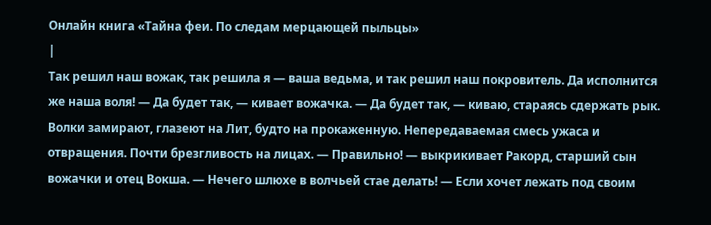Онлайн книга «Тайна феи. По следам мерцающей пыльцы»
|
Так решил наш вожак, так решила я — ваша ведьма, и так решил наш покровитель. Да исполнится же наша воля! — Да будет так, — кивает вожачка. — Да будет так, — киваю, стараясь сдержать рык. Волки замирают, глазеют на Лит, будто на прокаженную. Непередаваемая смесь ужаса и отвращения. Почти брезгливость на лицах. — Правильно! — выкрикивает Ракорд, старший сын вожачки и отец Вокша. — Нечего шлюхе в волчьей стае делать! — Если хочет лежать под своим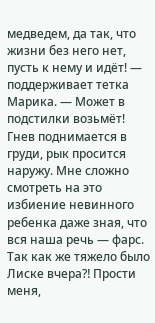медведем, да так, что жизни без него нет, пусть к нему и идёт! — поддерживает тетка Марика. — Может в подстилки возьмёт! Гнев поднимается в груди, рык просится наружу. Мне сложно смотреть на это избиение невинного ребенка даже зная, что вся наша речь — фарс. Так как же тяжело было Лиске вчера⁈ Прости меня,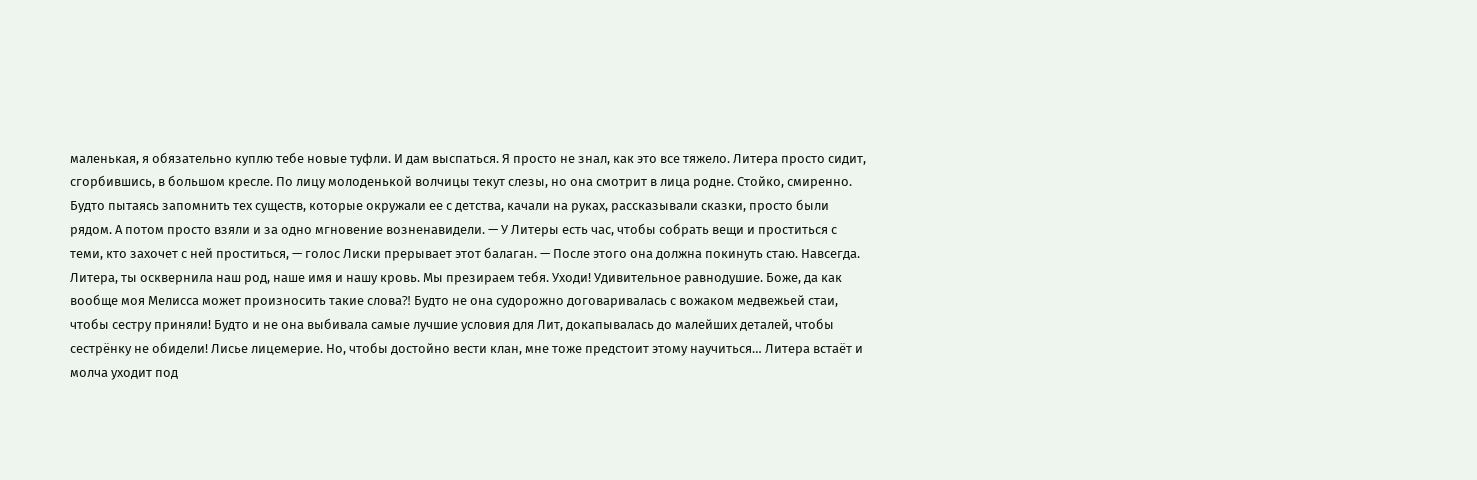маленькая, я обязательно куплю тебе новые туфли. И дам выспаться. Я просто не знал, как это все тяжело. Литера просто сидит, сгорбившись, в большом кресле. По лицу молоденькой волчицы текут слезы, но она смотрит в лица родне. Стойко, смиренно. Будто пытаясь запомнить тех существ, которые окружали ее с детства, качали на руках, рассказывали сказки, просто были рядом. А потом просто взяли и за одно мгновение возненавидели. — У Литеры есть час, чтобы собрать вещи и проститься с теми, кто захочет с ней проститься, — голос Лиски прерывает этот балаган. — После этого она должна покинуть стаю. Навсегда. Литера, ты осквернила наш род, наше имя и нашу кровь. Мы презираем тебя. Уходи! Удивительное равнодушие. Боже, да как вообще моя Мелисса может произносить такие слова⁈ Будто не она судорожно договаривалась с вожаком медвежьей стаи, чтобы сестру приняли! Будто и не она выбивала самые лучшие условия для Лит, докапывалась до малейших деталей, чтобы сестрёнку не обидели! Лисье лицемерие. Но, чтобы достойно вести клан, мне тоже предстоит этому научиться… Литера встаёт и молча уходит под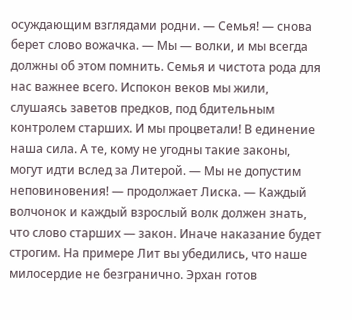осуждающим взглядами родни. — Семья! — снова берет слово вожачка. — Мы — волки, и мы всегда должны об этом помнить. Семья и чистота рода для нас важнее всего. Испокон веков мы жили, слушаясь заветов предков, под бдительным контролем старших. И мы процветали! В единение наша сила. А те, кому не угодны такие законы, могут идти вслед за Литерой. — Мы не допустим неповиновения! — продолжает Лиска. — Каждый волчонок и каждый взрослый волк должен знать, что слово старших — закон. Иначе наказание будет строгим. На примере Лит вы убедились, что наше милосердие не безгранично. Эрхан готов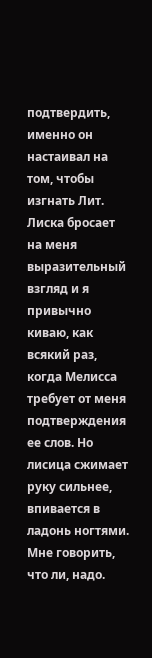подтвердить, именно он настаивал на том, чтобы изгнать Лит. Лиска бросает на меня выразительный взгляд и я привычно киваю, как всякий раз, когда Мелисса требует от меня подтверждения ее слов. Но лисица сжимает руку сильнее, впивается в ладонь ногтями. Мне говорить, что ли, надо.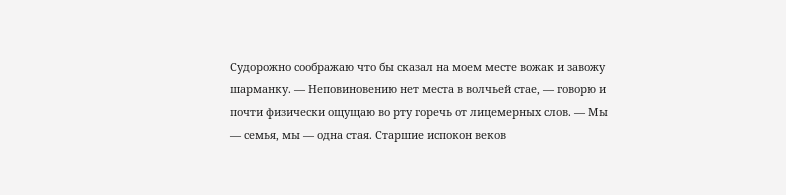Судорожно соображаю что бы сказал на моем месте вожак и завожу шарманку. — Неповиновению нет места в волчьей стае, — говорю и почти физически ощущаю во рту горечь от лицемерных слов. — Мы — семья, мы — одна стая. Старшие испокон веков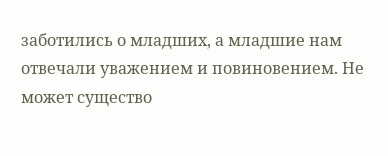заботились о младших, а младшие нам отвечали уважением и повиновением. Не может существо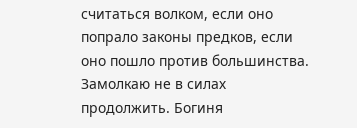считаться волком, если оно попрало законы предков, если оно пошло против большинства. Замолкаю не в силах продолжить. Богиня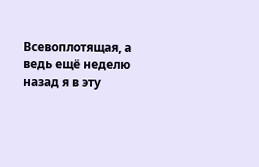Всевоплотящая, а ведь ещё неделю назад я в эту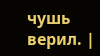чушь верил. |